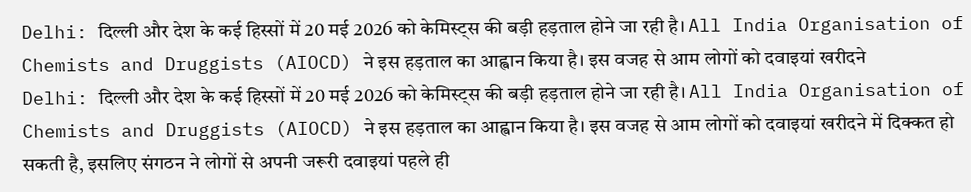Delhi: दिल्ली और देश के कई हिस्सों में 20 मई 2026 को केमिस्ट्स की बड़ी हड़ताल होने जा रही है। All India Organisation of Chemists and Druggists (AIOCD) ने इस हड़ताल का आह्वान किया है। इस वजह से आम लोगों को दवाइयां खरीदने
Delhi: दिल्ली और देश के कई हिस्सों में 20 मई 2026 को केमिस्ट्स की बड़ी हड़ताल होने जा रही है। All India Organisation of Chemists and Druggists (AIOCD) ने इस हड़ताल का आह्वान किया है। इस वजह से आम लोगों को दवाइयां खरीदने में दिक्कत हो सकती है, इसलिए संगठन ने लोगों से अपनी जरूरी दवाइयां पहले ही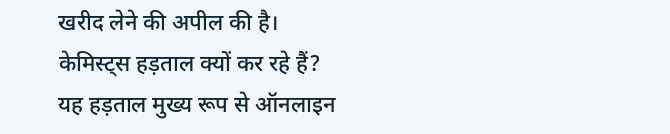खरीद लेने की अपील की है।
केमिस्ट्स हड़ताल क्यों कर रहे हैं?
यह हड़ताल मुख्य रूप से ऑनलाइन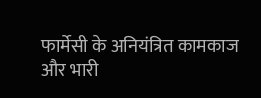फार्मेसी के अनियंत्रित कामकाज और भारी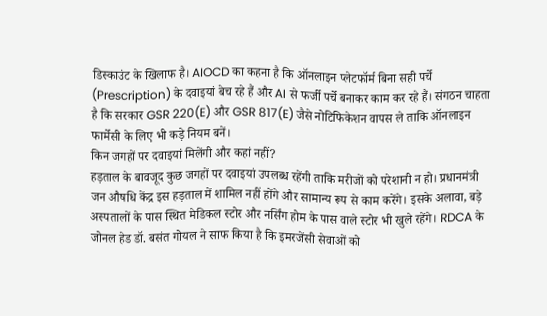डिस्काउंट के खिलाफ है। AIOCD का कहना है कि ऑनलाइन प्लेटफॉर्म बिना सही पर्चे (Prescription) के दवाइयां बेच रहे हैं और AI से फर्जी पर्चे बनाकर काम कर रहे हैं। संगठन चाहता है कि सरकार GSR 220(E) और GSR 817(E) जैसे नोटिफिकेशन वापस ले ताकि ऑनलाइन फार्मेसी के लिए भी कड़े नियम बनें।
किन जगहों पर दवाइयां मिलेंगी और कहां नहीं?
हड़ताल के बावजूद कुछ जगहों पर दवाइयां उपलब्ध रहेंगी ताकि मरीजों को परेशानी न हो। प्रधानमंत्री जन औषधि केंद्र इस हड़ताल में शामिल नहीं होंगे और सामान्य रूप से काम करेंगे। इसके अलावा, बड़े अस्पतालों के पास स्थित मेडिकल स्टोर और नर्सिंग होम के पास वाले स्टोर भी खुले रहेंगे। RDCA के जोनल हेड डॉ. बसंत गोयल ने साफ किया है कि इमरजेंसी सेवाओं को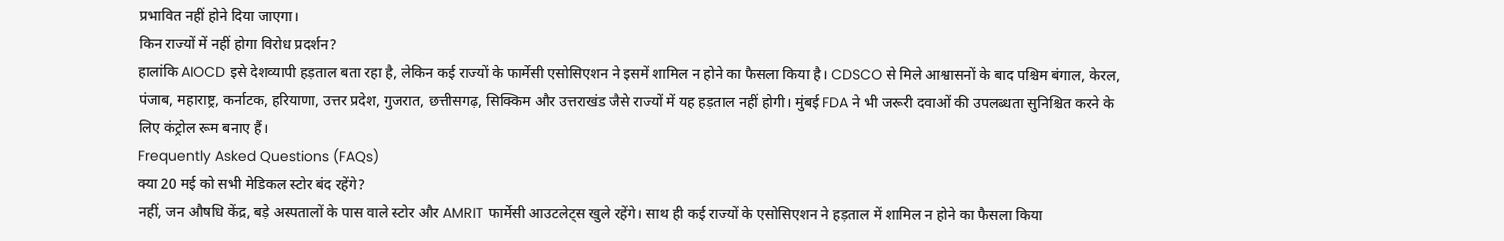प्रभावित नहीं होने दिया जाएगा।
किन राज्यों में नहीं होगा विरोध प्रदर्शन?
हालांकि AIOCD इसे देशव्यापी हड़ताल बता रहा है, लेकिन कई राज्यों के फार्मेसी एसोसिएशन ने इसमें शामिल न होने का फैसला किया है। CDSCO से मिले आश्वासनों के बाद पश्चिम बंगाल, केरल, पंजाब, महाराष्ट्र, कर्नाटक, हरियाणा, उत्तर प्रदेश, गुजरात, छत्तीसगढ़, सिक्किम और उत्तराखंड जैसे राज्यों में यह हड़ताल नहीं होगी। मुंबई FDA ने भी जरूरी दवाओं की उपलब्धता सुनिश्चित करने के लिए कंट्रोल रूम बनाए हैं।
Frequently Asked Questions (FAQs)
क्या 20 मई को सभी मेडिकल स्टोर बंद रहेंगे?
नहीं, जन औषधि केंद्र, बड़े अस्पतालों के पास वाले स्टोर और AMRIT फार्मेसी आउटलेट्स खुले रहेंगे। साथ ही कई राज्यों के एसोसिएशन ने हड़ताल में शामिल न होने का फैसला किया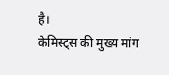है।
केमिस्ट्स की मुख्य मांग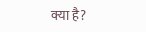क्या है?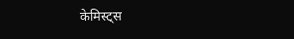केमिस्ट्स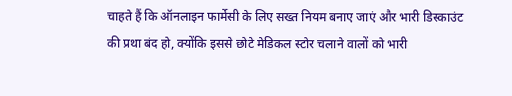चाहते हैं कि ऑनलाइन फार्मेसी के लिए सख्त नियम बनाए जाएं और भारी डिस्काउंट की प्रथा बंद हो, क्योंकि इससे छोटे मेडिकल स्टोर चलाने वालों को भारी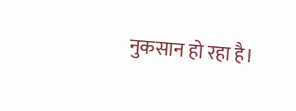नुकसान हो रहा है।